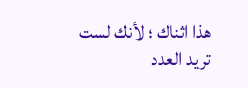هذا اثناك ؛ لأنك لست تريد العدد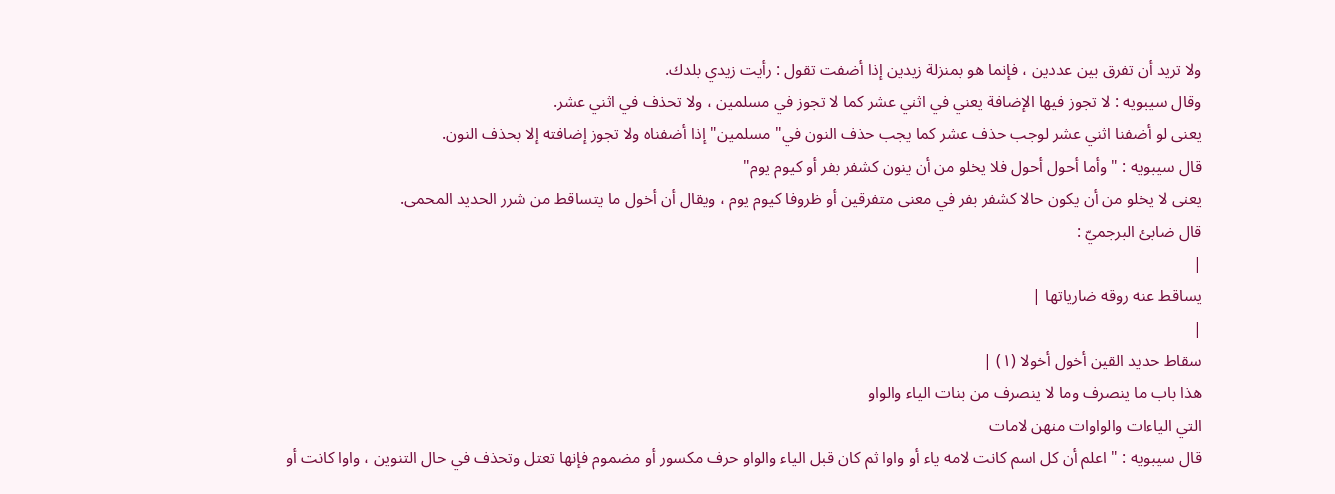ولا تريد أن تفرق بين عددين ، فإنما هو بمنزلة زيدين إذا أضفت تقول : رأيت زيدي بلدك.
وقال سيبويه : لا تجوز فيها الإضافة يعني في اثني عشر كما لا تجوز في مسلمين ، ولا تحذف في اثني عشر.
يعنى لو أضفنا اثني عشر لوجب حذف عشر كما يجب حذف النون في" مسلمين" إذا أضفناه ولا تجوز إضافته إلا بحذف النون.
قال سيبويه : " وأما أحول أحول فلا يخلو من أن ينون كشفر بفر أو كيوم يوم"
يعنى لا يخلو من أن يكون حالا كشفر بفر في معنى متفرقين أو ظروفا كيوم يوم ، ويقال أن أخول ما يتساقط من شرر الحديد المحمى.
قال ضابئ البرجميّ :
|
يساقط عنه روقه ضارياتها |
|
سقاط حديد القين أخول أخولا (١) |
هذا باب ما ينصرف وما لا ينصرف من بنات الياء والواو
التي الياءات والواوات منهن لامات
قال سيبويه : " اعلم أن كل اسم كانت لامه ياء أو واوا ثم كان قبل الياء والواو حرف مكسور أو مضموم فإنها تعتل وتحذف في حال التنوين ، واوا كانت أو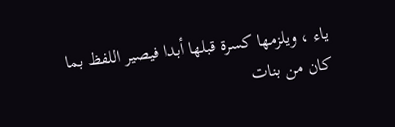ياء ، ويلزمها كسرة قبلها أبدا فيصير اللفظ بما كان من بنات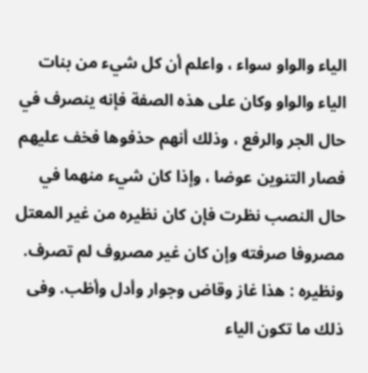الياء والواو سواء ، واعلم أن كل شيء من بنات الياء والواو وكان على هذه الصفة فإنه ينصرف في حال الجر والرفع ، وذلك أنهم حذفوها فخف عليهم فصار التنوين عوضا ، وإذا كان شيء منهما في حال النصب نظرت فإن كان نظيره من غير المعتل مصروفا صرفته وإن كان غير مصروف لم تصرف. ونظيره : هذا غاز وقاض وجوار وأدل وأظب. وفى ذلك ما تكون الياء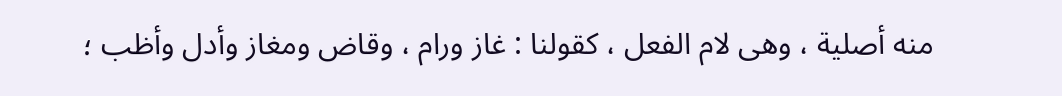منه أصلية ، وهى لام الفعل ، كقولنا : غاز ورام ، وقاض ومغاز وأدل وأظب ؛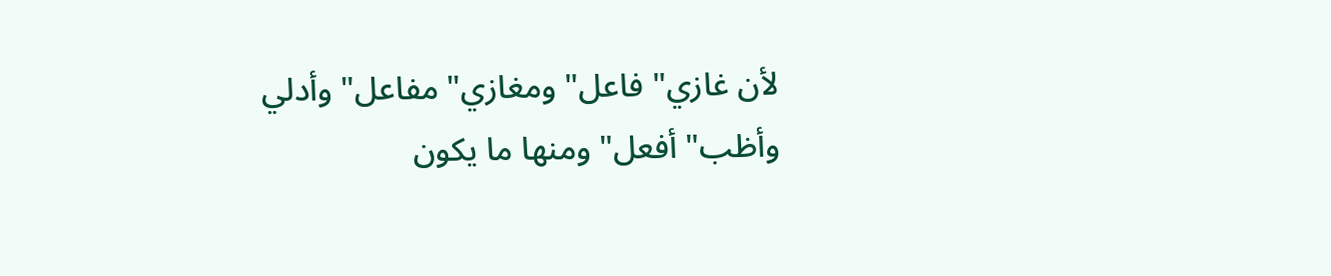لأن غازي" فاعل" ومغازي" مفاعل" وأدلي وأظب" أفعل" ومنها ما يكون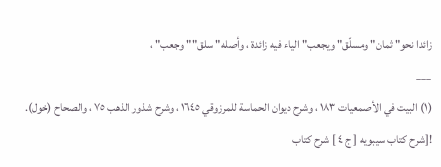زائدا نحو" ثمان" ومسلّق" ويجعب" الياء فيه زائدة ، وأصله" سلق"" وجعب" ،
___
(١) البيت في الأصمعيات ١٨٣ ، وشرح ديوان الحماسة للمرزوقي ١٦٤٥ ، وشرح شذور الذهب ٧٥ ، والصحاح (خول).
![شرح كتاب سيبويه [ ج ٤ ] شرح كتاب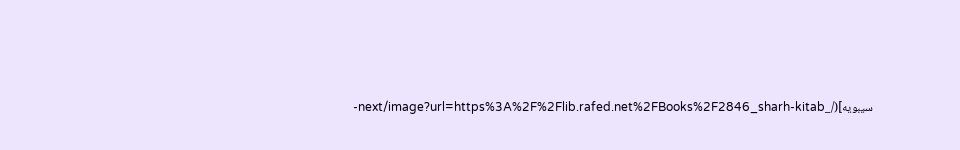سيبويه](/_next/image?url=https%3A%2F%2Flib.rafed.net%2FBooks%2F2846_sharh-kitab-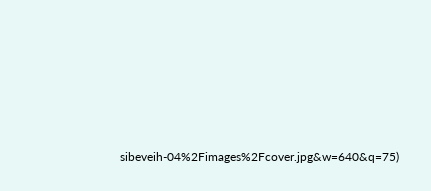sibeveih-04%2Fimages%2Fcover.jpg&w=640&q=75)